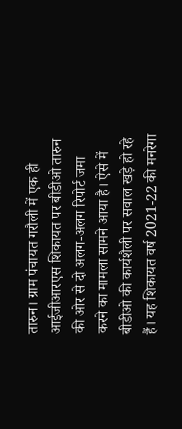तारुन। ग्राम पंचायत गरौली में एक ही आईजीआरएस शिकायत पर बीडीओ तारुन की ओर से दो अलग-अलग रिपोर्ट जमा करने का मामला सामने आया है। ऐसे में बीडीओ की कार्यशैली पर सवाल खड़े हो रहे हैं। यह शिकायत वर्ष 2021-22 की मनरेगा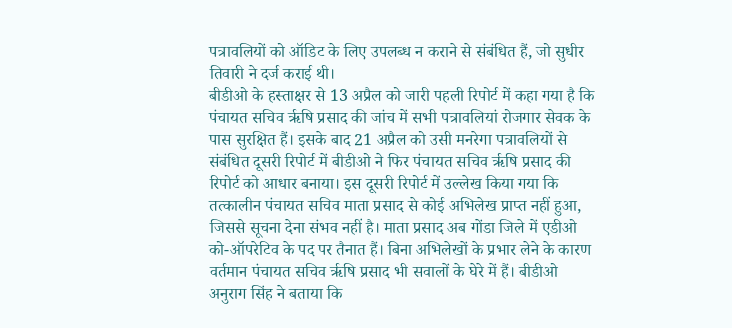पत्रावलियों को ऑडिट के लिए उपलब्ध न कराने से संबंधित हैं, जो सुधीर तिवारी ने दर्ज कराई थी।
बीडीओ के हस्ताक्षर से 13 अप्रैल को जारी पहली रिपोर्ट में कहा गया है कि पंचायत सचिव ऋृषि प्रसाद की जांच में सभी पत्रावलियां रोजगार सेवक के पास सुरक्षित हैं। इसके बाद 21 अप्रैल को उसी मनरेगा पत्रावलियों से संबंधित दूसरी रिपोर्ट में बीडीओ ने फिर पंचायत सचिव ऋृषि प्रसाद की रिपोर्ट को आधार बनाया। इस दूसरी रिपोर्ट में उल्लेख किया गया कि तत्कालीन पंचायत सचिव माता प्रसाद से कोई अभिलेख प्राप्त नहीं हुआ, जिससे सूचना देना संभव नहीं है। माता प्रसाद अब गोंडा जिले में एडीओ को-ऑपरेटिव के पद पर तैनात हैं। बिना अभिलेखों के प्रभार लेने के कारण वर्तमान पंचायत सचिव ऋृषि प्रसाद भी सवालों के घेरे में हैं। बीडीओ अनुराग सिंह ने बताया कि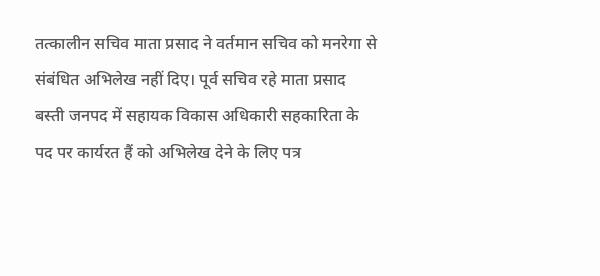तत्कालीन सचिव माता प्रसाद ने वर्तमान सचिव को मनरेगा से संबंधित अभिलेख नहीं दिए। पूर्व सचिव रहे माता प्रसाद बस्ती जनपद में सहायक विकास अधिकारी सहकारिता के पद पर कार्यरत हैं को अभिलेख देने के लिए पत्र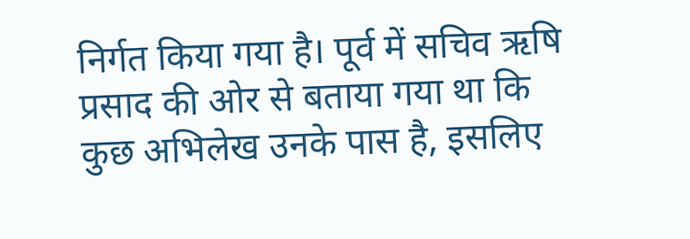निर्गत किया गया है। पूर्व में सचिव ऋषि प्रसाद की ओर से बताया गया था कि कुछ अभिलेख उनके पास है, इसलिए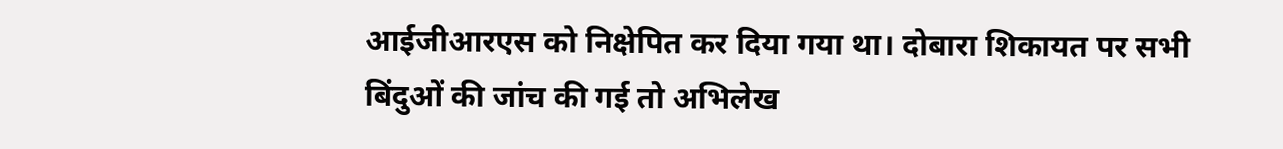आईजीआरएस को निक्षेपित कर दिया गया था। दोबारा शिकायत पर सभी बिंदुओं की जांच की गई तो अभिलेख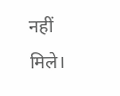नहीं मिले।